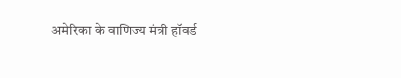अमेरिका के वाणिज्य मंत्री हॉवर्ड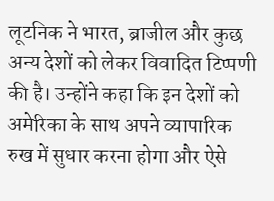लूटनिक ने भारत, ब्राजील और कुछ अन्य देशों को लेकर विवादित टिप्पणी की है। उन्होंने कहा कि इन देशों को अमेरिका के साथ अपने व्यापारिक रुख में सुधार करना होगा और ऐसे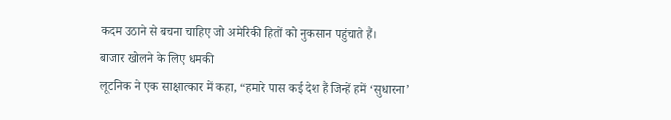कदम उठाने से बचना चाहिए जो अमेरिकी हितों को नुकसान पहुंचाते हैं।
बाजार खोलने के लिए धमकी
लूटनिक ने एक साक्षात्कार में कहा, “हमारे पास कई देश हैं जिन्हें हमें ‘सुधारना’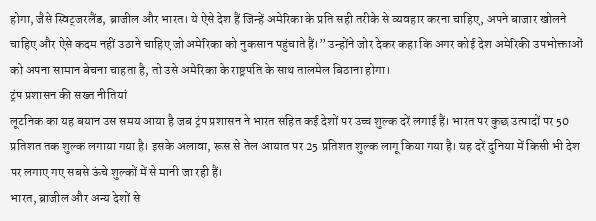होगा, जैसे स्विट्जरलैंड, ब्राजील और भारत। ये ऐसे देश हैं जिन्हें अमेरिका के प्रति सही तरीके से व्यवहार करना चाहिए, अपने बाजार खोलने चाहिए और ऐसे कदम नहीं उठाने चाहिए जो अमेरिका को नुकसान पहुंचाते हैं।” उन्होंने जोर देकर कहा कि अगर कोई देश अमेरिकी उपभोक्ताओं को अपना सामान बेचना चाहता है, तो उसे अमेरिका के राष्ट्रपति के साथ तालमेल बिठाना होगा।
ट्रंप प्रशासन की सख्त नीतियां
लूटनिक का यह बयान उस समय आया है जब ट्रंप प्रशासन ने भारत सहित कई देशों पर उच्च शुल्क दरें लगाई हैं। भारत पर कुछ उत्पादों पर 50 प्रतिशत तक शुल्क लगाया गया है। इसके अलावा, रूस से तेल आयात पर 25 प्रतिशत शुल्क लागू किया गया है। यह दरें दुनिया में किसी भी देश पर लगाए गए सबसे ऊंचे शुल्कों में से मानी जा रही हैं।
भारत, ब्राजील और अन्य देशों से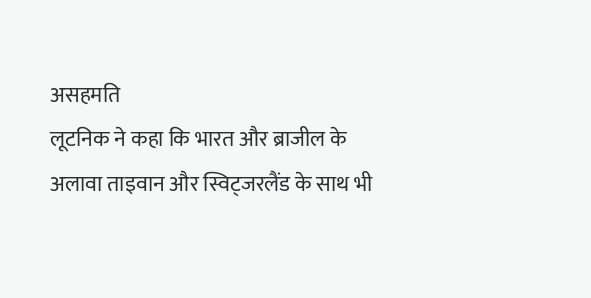असहमति
लूटनिक ने कहा कि भारत और ब्राजील के अलावा ताइवान और स्विट्जरलैंड के साथ भी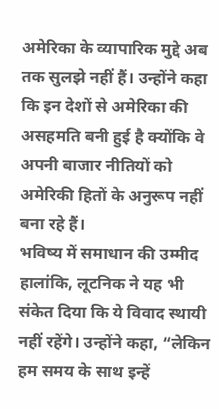अमेरिका के व्यापारिक मुद्दे अब तक सुलझे नहीं हैं। उन्होंने कहा कि इन देशों से अमेरिका की असहमति बनी हुई है क्योंकि वे अपनी बाजार नीतियों को अमेरिकी हितों के अनुरूप नहीं बना रहे हैं।
भविष्य में समाधान की उम्मीद
हालांकि, लूटनिक ने यह भी संकेत दिया कि ये विवाद स्थायी नहीं रहेंगे। उन्होंने कहा, “लेकिन हम समय के साथ इन्हें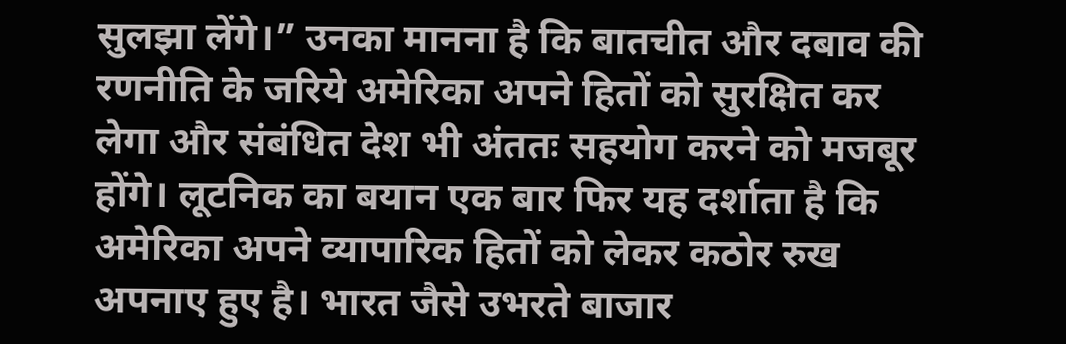सुलझा लेंगे।” उनका मानना है कि बातचीत और दबाव की रणनीति के जरिये अमेरिका अपने हितों को सुरक्षित कर लेगा और संबंधित देश भी अंततः सहयोग करने को मजबूर होंगे। लूटनिक का बयान एक बार फिर यह दर्शाता है कि अमेरिका अपने व्यापारिक हितों को लेकर कठोर रुख अपनाए हुए है। भारत जैसे उभरते बाजार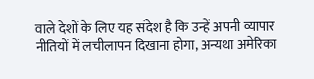वाले देशों के लिए यह संदेश है कि उन्हें अपनी व्यापार नीतियों में लचीलापन दिखाना होगा, अन्यथा अमेरिका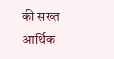की सख्त आर्थिक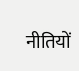नीतियों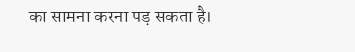का सामना करना पड़ सकता है।